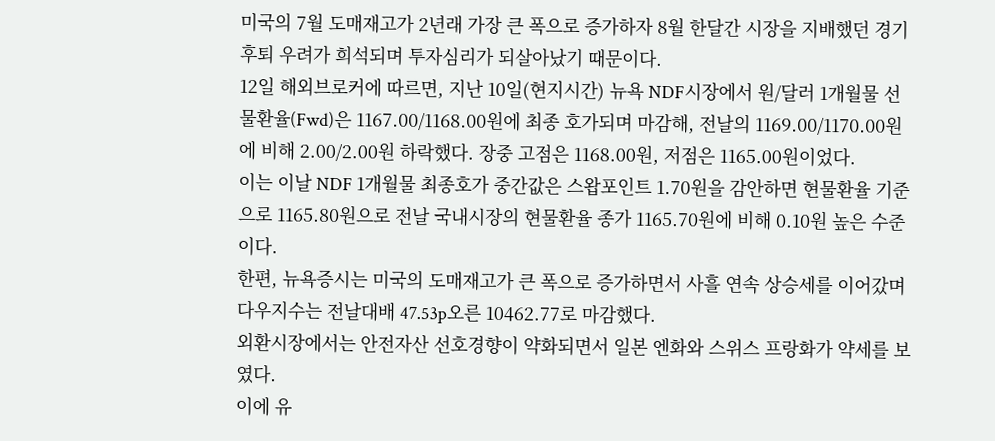미국의 7월 도매재고가 2년래 가장 큰 폭으로 증가하자 8월 한달간 시장을 지배했던 경기후퇴 우려가 희석되며 투자심리가 되살아났기 때문이다.
12일 해외브로커에 따르면, 지난 10일(현지시간) 뉴욕 NDF시장에서 원/달러 1개월물 선물환율(Fwd)은 1167.00/1168.00원에 최종 호가되며 마감해, 전날의 1169.00/1170.00원에 비해 2.00/2.00원 하락했다. 장중 고점은 1168.00원, 저점은 1165.00원이었다.
이는 이날 NDF 1개월물 최종호가 중간값은 스왑포인트 1.70원을 감안하면 현물환율 기준으로 1165.80원으로 전날 국내시장의 현물환율 종가 1165.70원에 비해 0.10원 높은 수준이다.
한편, 뉴욕증시는 미국의 도매재고가 큰 폭으로 증가하면서 사흘 연속 상승세를 이어갔며 다우지수는 전날대배 47.53p오른 10462.77로 마감했다.
외환시장에서는 안전자산 선호경향이 약화되면서 일본 엔화와 스위스 프랑화가 약세를 보였다.
이에 유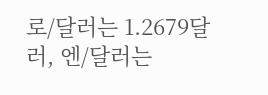로/달러는 1.2679달러, 엔/달러는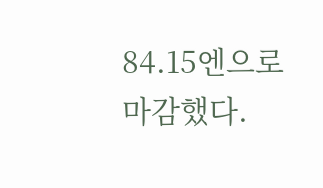84.15엔으로 마감했다.